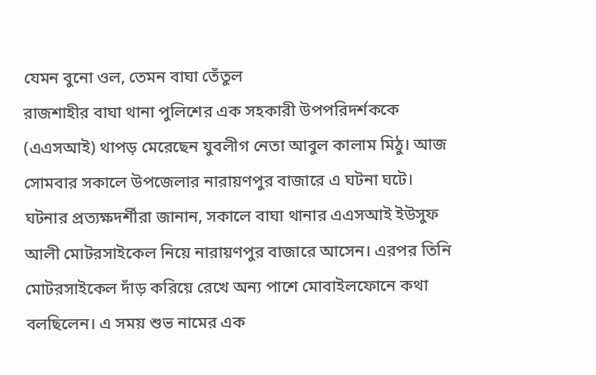যেমন বুনো ওল, তেমন বাঘা তেঁতুল
রাজশাহীর বাঘা থানা পুলিশের এক সহকারী উপপরিদর্শককে (এএসআই) থাপড় মেরেছেন যুবলীগ নেতা আবুল কালাম মিঠু। আজ সোমবার সকালে উপজেলার নারায়ণপুর বাজারে এ ঘটনা ঘটে।
ঘটনার প্রত্যক্ষদর্শীরা জানান, সকালে বাঘা থানার এএসআই ইউসুফ আলী মোটরসাইকেল নিয়ে নারায়ণপুর বাজারে আসেন। এরপর তিনি মোটরসাইকেল দাঁড় করিয়ে রেখে অন্য পাশে মোবাইলফোনে কথা বলছিলেন। এ সময় শুভ নামের এক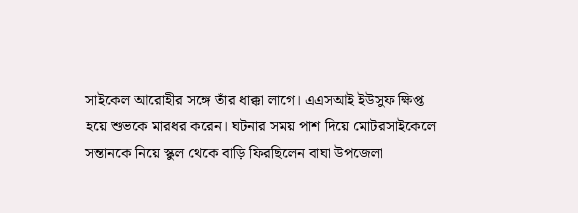সাইকেল আরোহীর সঙ্গে তাঁর ধাক্কা লাগে। এএসআই ইউসুফ ক্ষিপ্ত হয়ে শুভকে মারধর করেন। ঘটনার সময় পাশ দিয়ে মোটরসাইকেলে সন্তানকে নিয়ে স্কুল থেকে বাড়ি ফিরছিলেন বাঘা উপজেলা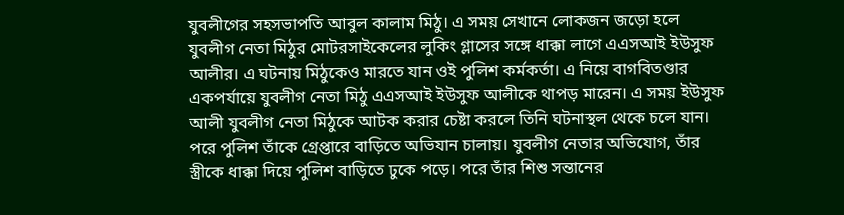যুবলীগের সহসভাপতি আবুল কালাম মিঠু। এ সময় সেখানে লোকজন জড়ো হলে যুবলীগ নেতা মিঠুর মোটরসাইকেলের লুকিং গ্লাসের সঙ্গে ধাক্কা লাগে এএসআই ইউসুফ আলীর। এ ঘটনায় মিঠুকেও মারতে যান ওই পুলিশ কর্মকর্তা। এ নিয়ে বাগবিতণ্ডার একপর্যায়ে যুবলীগ নেতা মিঠু এএসআই ইউসুফ আলীকে থাপড় মারেন। এ সময় ইউসুফ আলী যুবলীগ নেতা মিঠুকে আটক করার চেষ্টা করলে তিনি ঘটনাস্থল থেকে চলে যান।
পরে পুলিশ তাঁকে গ্রেপ্তারে বাড়িতে অভিযান চালায়। যুবলীগ নেতার অভিযোগ, তাঁর স্ত্রীকে ধাক্কা দিয়ে পুলিশ বাড়িতে ঢুকে পড়ে। পরে তাঁর শিশু সন্তানের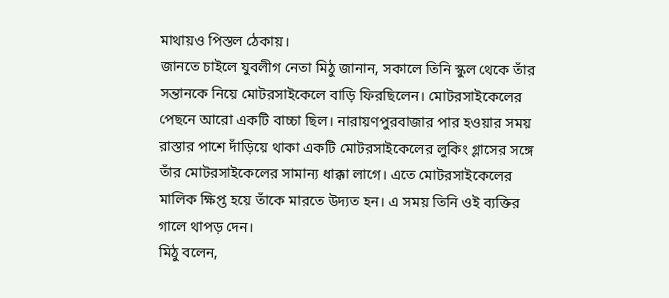মাথায়ও পিস্তল ঠেকায়।
জানতে চাইলে যুবলীগ নেতা মিঠু জানান, সকালে তিনি স্কুল থেকে তাঁর সন্তানকে নিয়ে মোটরসাইকেলে বাড়ি ফিরছিলেন। মোটরসাইকেলের পেছনে আরো একটি বাচ্চা ছিল। নারায়ণপুরবাজার পার হওয়ার সময় রাস্তার পাশে দাঁড়িয়ে থাকা একটি মোটরসাইকেলের লুকিং গ্লাসের সঙ্গে তাঁর মোটরসাইকেলের সামান্য ধাক্কা লাগে। এতে মোটরসাইকেলের মালিক ক্ষিপ্ত হয়ে তাঁকে মারতে উদ্যত হন। এ সময় তিনি ওই ব্যক্তির গালে থাপড় দেন।
মিঠু বলেন,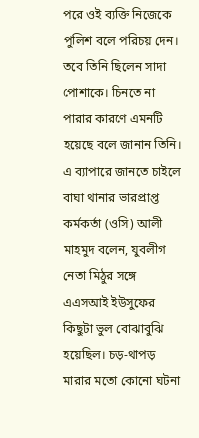পরে ওই ব্যক্তি নিজেকে পুলিশ বলে পরিচয় দেন। তবে তিনি ছিলেন সাদা পোশাকে। চিনতে না পারার কারণে এমনটি হয়েছে বলে জানান তিনি।
এ ব্যাপারে জানতে চাইলে বাঘা থানার ভারপ্রাপ্ত কর্মকর্তা (ওসি) আলী মাহমুদ বলেন, যুবলীগ নেতা মিঠুর সঙ্গে এএসআই ইউসুফের কিছুটা ভুল বোঝাবুঝি হয়েছিল। চড়-থাপড় মারার মতো কোনো ঘটনা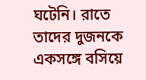ঘটেনি। রাতে তাদের দুজনকে একসঙ্গে বসিয়ে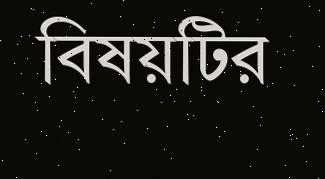বিষয়টির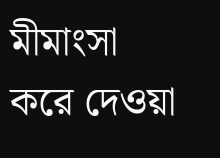মীমাংসা করে দেওয়া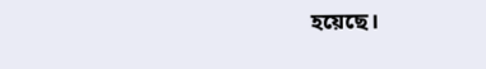হয়েছে।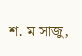শ. ম সাজু,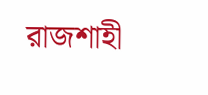রাজশাহী